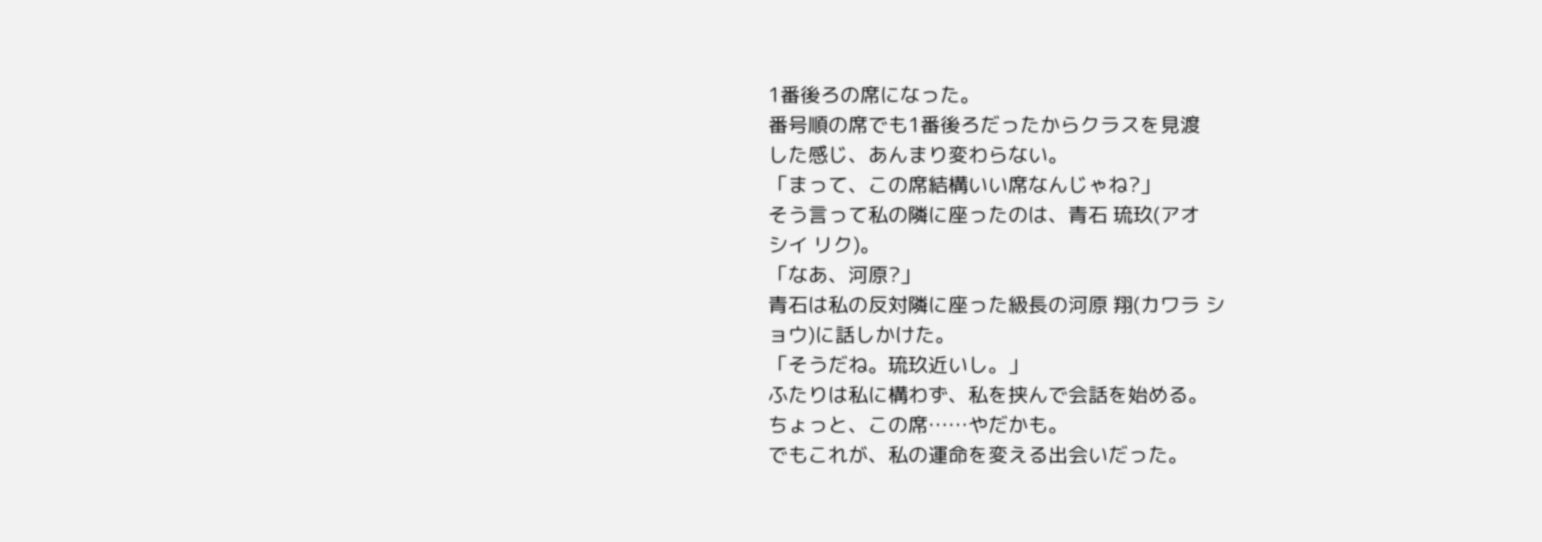1番後ろの席になった。
番号順の席でも1番後ろだったからクラスを見渡
した感じ、あんまり変わらない。
「まって、この席結構いい席なんじゃね?」
そう言って私の隣に座ったのは、青石 琉玖(アオ
シイ リク)。
「なあ、河原?」
青石は私の反対隣に座った級長の河原 翔(カワラ シ
ョウ)に話しかけた。
「そうだね。琉玖近いし。」
ふたりは私に構わず、私を挟んで会話を始める。
ちょっと、この席……やだかも。
でもこれが、私の運命を変える出会いだった。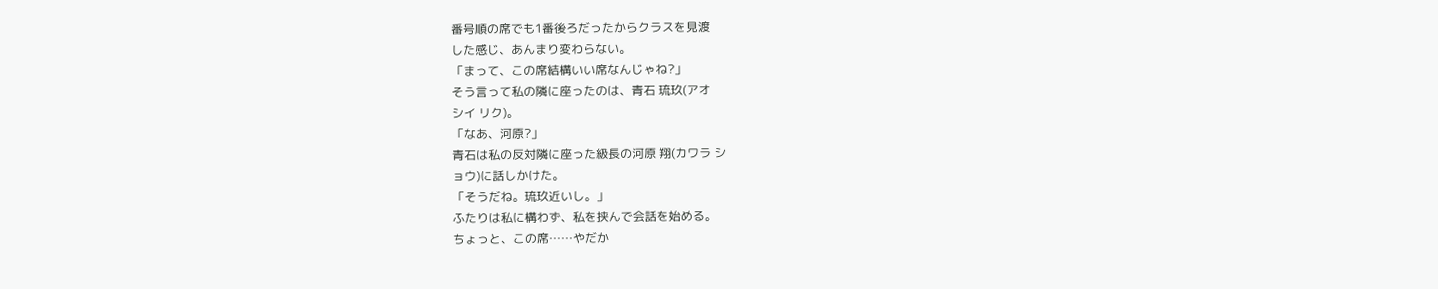番号順の席でも1番後ろだったからクラスを見渡
した感じ、あんまり変わらない。
「まって、この席結構いい席なんじゃね?」
そう言って私の隣に座ったのは、青石 琉玖(アオ
シイ リク)。
「なあ、河原?」
青石は私の反対隣に座った級長の河原 翔(カワラ シ
ョウ)に話しかけた。
「そうだね。琉玖近いし。」
ふたりは私に構わず、私を挟んで会話を始める。
ちょっと、この席……やだか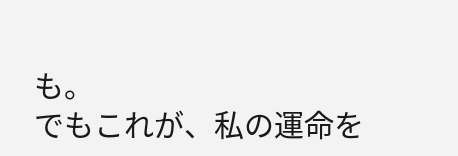も。
でもこれが、私の運命を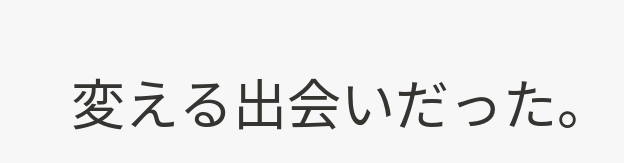変える出会いだった。